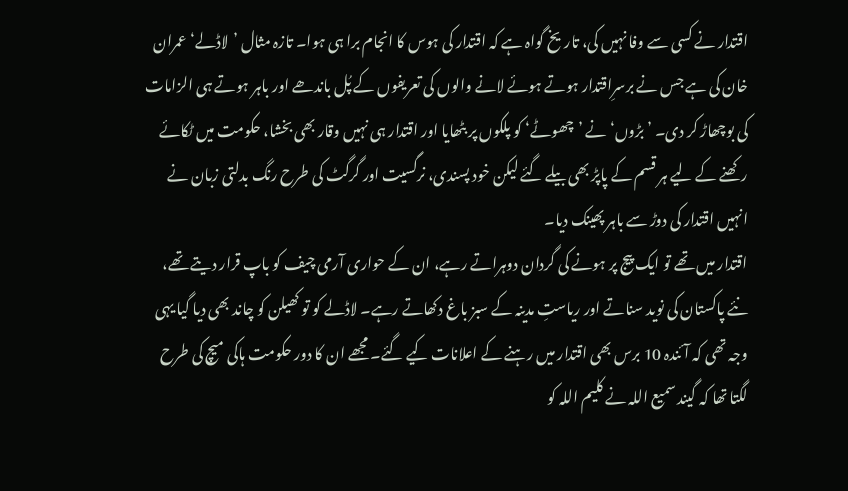اقتدار نے کسی سے وفا نہیں کی، تاریخ گواہ ہے کہ اقتدار کی ہوس کا انجام برا ہی ہوا۔ تازہ مثال ’لاڈلے‘عمران خان کی ہے جس نے برسرِاقتدار ہوتے ہوئے لانے والوں کی تعریفوں کے پُل باندھے اور باہر ہوتے ہی الزامات کی بوچھاڑ کر دی۔ ’بڑوں‘ نے ’چھوٹے‘ کو پلکوں پر بٹھایا اور اقتدار ہی نہیں وقار بھی بخشا، حکومت میں ٹکائے رکھنے کے لیے ہر قسم کے پاپڑ بھی بیلے گئے لیکن خود پسندی، نرگسیت اور گرگٹ کی طرح رنگ بدلتی زبان نے انہیں اقتدار کی دوڑ سے باہر پھینک دیا۔
اقتدار میں تھے تو ایک پیج پر ہونے کی گردان دوہراتے رہے، ان کے حواری آرمی چیف کو باپ قرار دیتے تھے، نئے پاکستان کی نوید سناتے اور ریاستِ مدینہ کے سبز باغ دکھاتے رہے۔ لاڈلے کو تو کھیلن کو چاند بھی دیا گیا یہی وجہ تھی کہ آئندہ 10 برس بھی اقتدار میں رہنے کے اعلانات کیے گئے۔ مجھے ان کا دور حکومت ہاکی میچ کی طرح لگتا تھا کہ گیند سمیع اللہ نے کلیم اللہ کو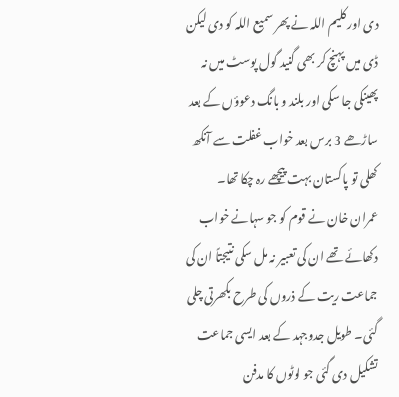دی اور کلیم اللہ نے پھر سمیع اللہ کو دی لیکن ڈی میں پہنچ کر بھی گنید گول پوسٹ میں نہ پھینکی جا سکی اور بلند و بانگ دعوؤں کے بعد ساڑھے 3 برس بعد خواب غفلت سے آنکھ کھلی تو پاکستان بہت پیچھے رہ چکا تھا۔
عمران خان نے قوم کو جو سہانے خواب دکھائے تھے ان کی تعبیر نہ مل سکی نتیجتاً ان کی جماعت ریت کے ذروں کی طرح بکھرتی چلی گئی۔ طویل جدوجہد کے بعد ایسی جماعت تشکیل دی گئی جو لوٹوں کا مدفن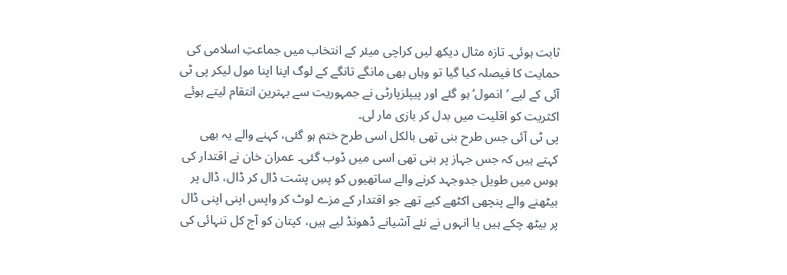ثابت ہوئی۔ تازہ مثال دیکھ لیں کراچی میئر کے انتخاب میں جماعتِ اسلامی کی حمایت کا فیصلہ کیا گیا تو وہاں بھی مانگے تانگے کے لوگ اپنا اپنا مول لیکر پی ٹی آئی کے لیے ’انمول‘ ہو گئے اور پیپلزپارٹی نے جمہوریت سے بہترین انتقام لیتے ہوئے اکثریت کو اقلیت میں بدل کر بازی مار لی۔
پی ٹی آئی جس طرح بنی تھی بالکل اسی طرح ختم ہو گئی، کہنے والے یہ بھی کہتے ہیں کہ جس جہاز پر بنی تھی اسی میں ڈوب گئی۔ عمران خان نے اقتدار کی ہوس میں طویل جدوجہد کرنے والے ساتھیوں کو پسِ پشت ڈال کر ڈال، ڈال پر بیٹھنے والے پنچھی اکٹھے کیے تھے جو اقتدار کے مزے لوٹ کر واپس اپنی اپنی ڈال پر بیٹھ چکے ہیں یا انہوں نے نئے آشیانے ڈھونڈ لیے ہیں، کپتان کو آج کل تنہائی کی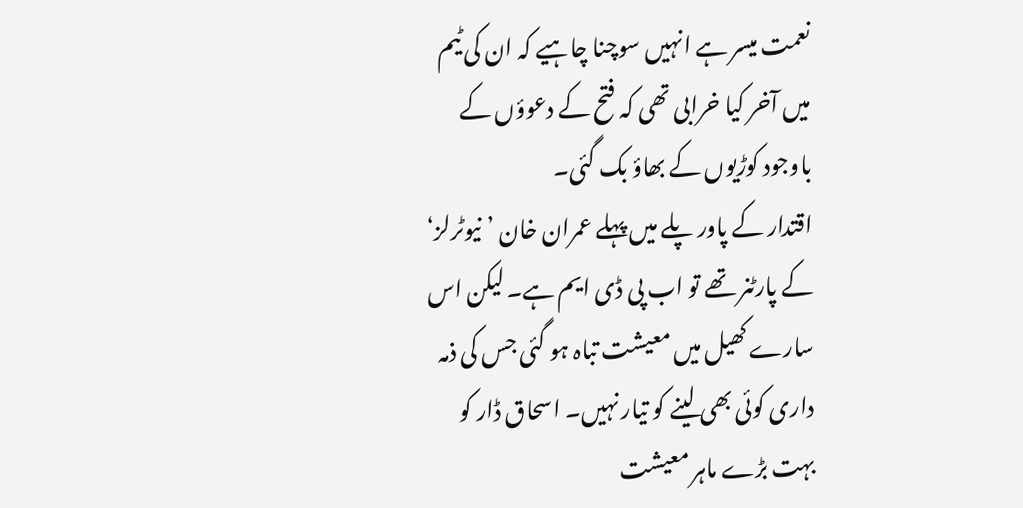نعمت میسر ہے انہیں سوچنا چاہیے کہ ان کی ٹیم میں آخر کیا خرابی تھی کہ فتح کے دعوؤں کے باوجود کوڑیوں کے بھاؤ بک گئی۔
اقتدار کے پاور پلے میں پہلے عمران خان ’نیوٹرلز‘ کے پارٹنر تھے تو اب پی ڈی ایم ہے۔ لیکن اس سارے کھیل میں معیشت تباہ ہو گئی جس کی ذمہ داری کوئی بھی لینے کو تیار نہیں۔ اسحاق ڈار کو بہت بڑے ماہر معیشت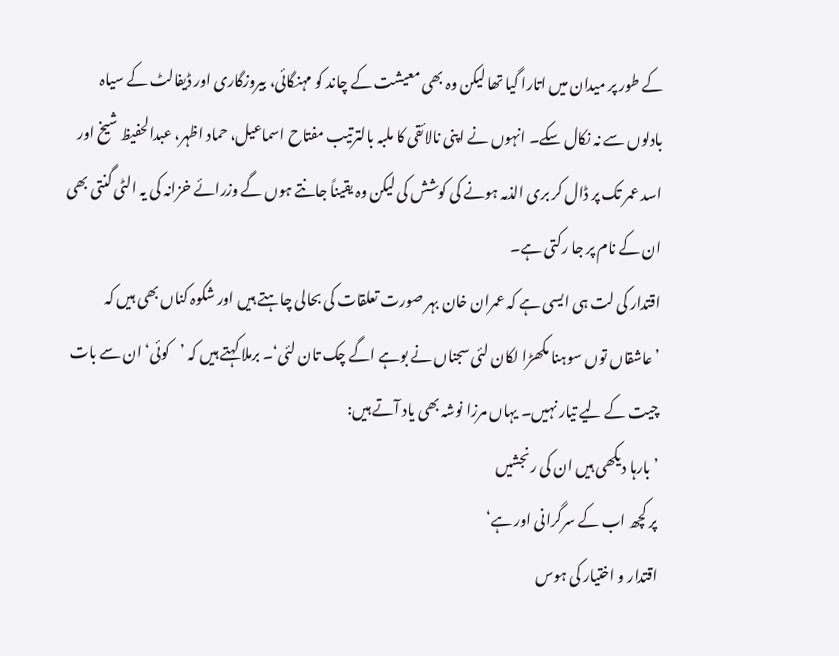کے طور پر میدان میں اتارا گیا تھا لیکن وہ بھی معیشت کے چاند کو مہنگائی، بیروزگاری اور ڈیفالٹ کے سیاہ بادلوں سے نہ نکال سکے۔ انہوں نے اپنی نالائقی کا ملبہ بالترتیب مفتاح اسماعیل، حماد اظہر، عبدالحفیظ شیخ اور اسد عمر تک پر ڈال کر بری الذمہ ہونے کی کوشش کی لیکن وہ یقیناً جانتے ہوں گے وزرائے خزانہ کی یہ الٹی گنتی بھی ان کے نام پر جا رکتی ہے۔
اقتدار کی لت ہی ایسی ہے کہ عمران خان بہر صورت تعلقات کی بحالی چاہتے ہیں اور شکوہ کناں بھی ہیں کہ ’عاشقاں توں سوہنا مکھڑا لکان لئی سجناں نے بوہے اگے چک تان لئی‘۔ برملا کہتے ہیں کہ ’کوئی‘ ان سے بات چیت کے لیے تیار نہیں۔ یہاں مرزا نوشہ بھی یاد آتے ہیں:
’بارہا دیکھی ہیں ان کی رنجشیں
پر کچھ اب کے سرگرانی اور ہے‘
اقتدار و اختیار کی ہوس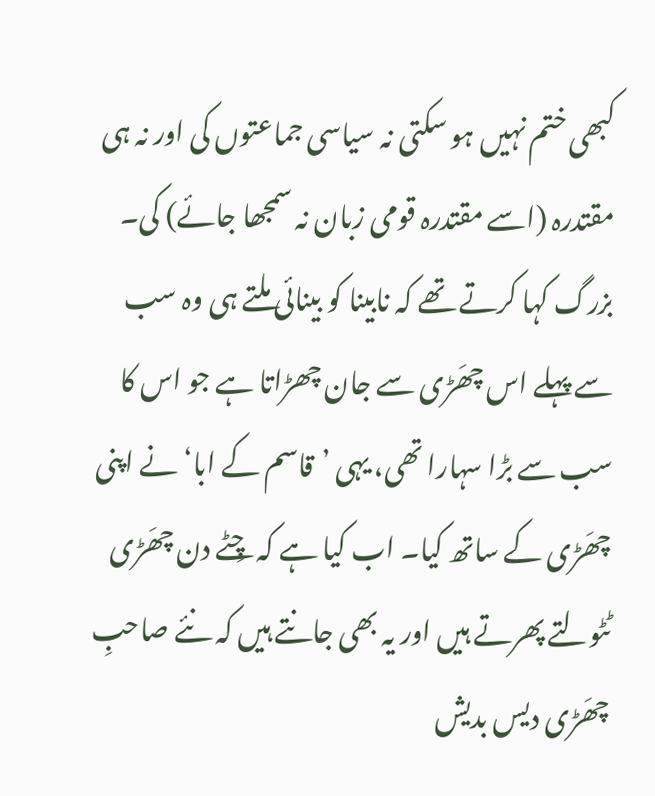کبھی ختم نہیں ہو سکتی نہ سیاسی جماعتوں کی اور نہ ہی مقتدرہ (اسے مقتدرہ قومی زبان نہ سمجھا جائے) کی۔ بزرگ کہا کرتے تھے کہ نابینا کو بینائی ملتے ہی وہ سب سے پہلے اس چھَڑی سے جان چھڑاتا ہے جو اس کا سب سے بڑا سہارا تھی، یہی ’قاسم کے ابا‘ نے اپنی چھَڑی کے ساتھ کیا۔ اب کیا ہے کہ چِٹے دن چھَڑی ٹٹولتے پھرتے ہیں اور یہ بھی جانتے ہیں کہ نئے صاحبِ چھَڑی دیس بدیش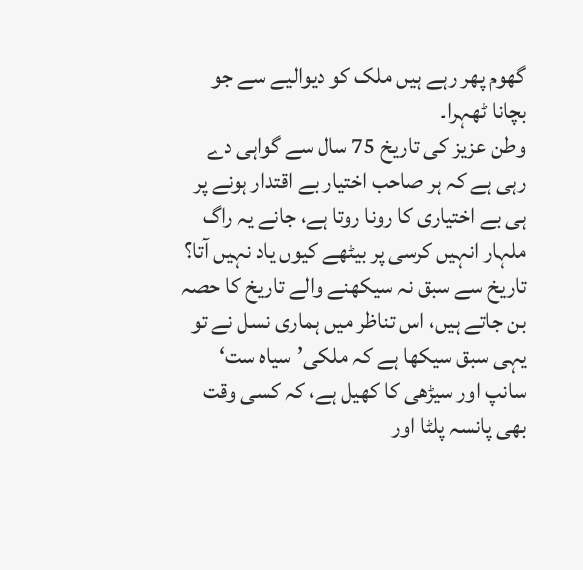گھوم پھر رہے ہیں ملک کو دیوالیے سے جو بچانا ٹھہرا۔
وطن عزیز کی تاریخ 75 سال سے گواہی دے رہی ہے کہ ہر صاحب اختیار بے اقتدار ہونے پر ہی بے اختیاری کا رونا روتا ہے، جانے یہ راگ ملہار انہیں کرسی پر بیٹھے کیوں یاد نہیں آتا؟ تاریخ سے سبق نہ سیکھنے والے تاریخ کا حصہ بن جاتے ہیں، اس تناظر میں ہماری نسل نے تو یہی سبق سیکھا ہے کہ ملکی’سیاہ ست‘ سانپ اور سیڑھی کا کھیل ہے، کہ کسی وقت بھی پانسہ پلٹا اور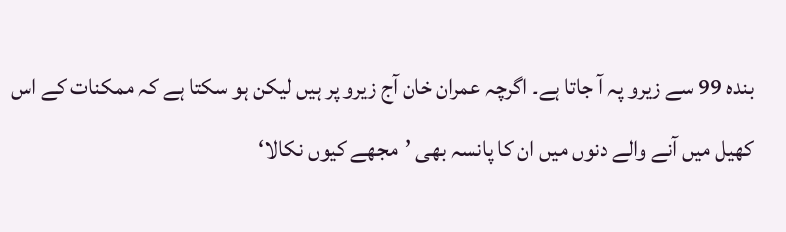بندہ 99 سے زیرو پہ آ جاتا ہے۔ اگرچہ عمران خان آج زیرو پر ہیں لیکن ہو سکتا ہے کہ ممکنات کے اس کھیل میں آنے والے دنوں میں ان کا پانسہ بھی ’مجھے کیوں نکالا‘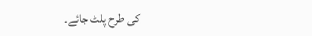کی طرح پلٹ جائے۔